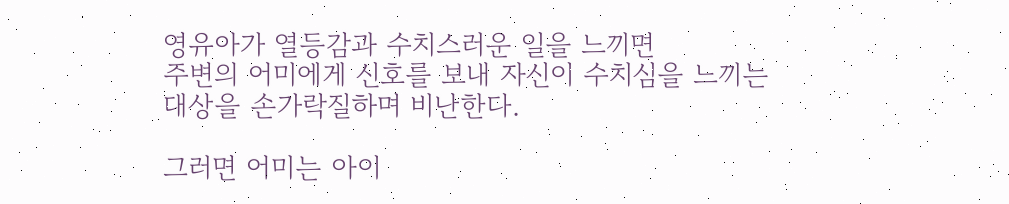영유아가 열등감과 수치스러운 일을 느끼면
주변의 어미에게 신호를 보내 자신이 수치심을 느끼는
대상을 손가락질하며 비난한다.

그러면 어미는 아이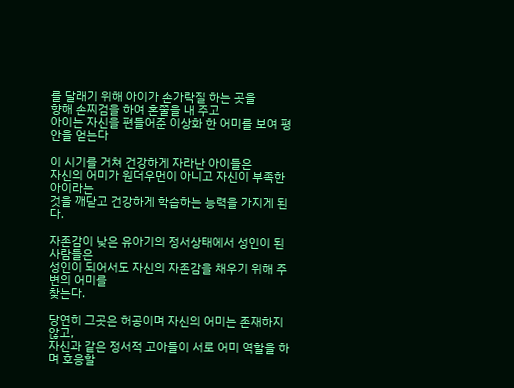를 달래기 위해 아이가 손가락질 하는 곳을
향해 손찌검을 하여 혼쭐을 내 주고
아이는 자신을 편들어준 이상화 한 어미를 보여 평안을 얻는다

이 시기를 거쳐 건강하게 자라난 아이들은
자신의 어미가 원더우먼이 아니고 자신이 부족한 아이라는
것을 깨닫고 건강하게 학습하는 능력을 가지게 된다.

자존감이 낮은 유아기의 정서상태에서 성인이 된 사람들은
성인이 되어서도 자신의 자존감을 채우기 위해 주변의 어미를
찾는다.

당연히 그곳은 허공이며 자신의 어미는 존재하지 않고,
자신과 같은 정서적 고아들이 서로 어미 역할을 하며 호응할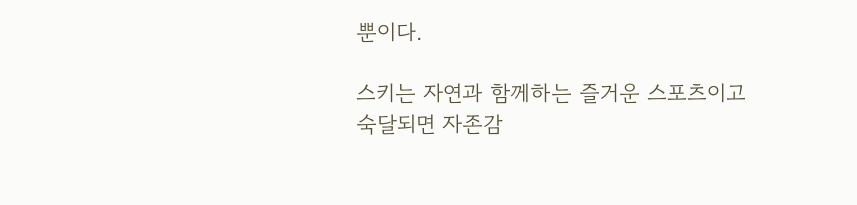뿐이다.

스키는 자연과 함께하는 즐거운 스포츠이고
숙달되면 자존감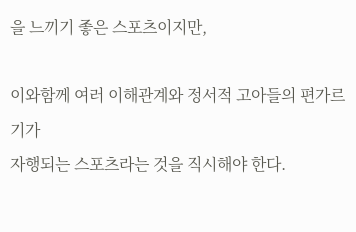을 느끼기 좋은 스포츠이지만,

이와함께 여러 이해관계와 정서적 고아들의 편가르기가
자행되는 스포츠라는 것을 직시해야 한다.